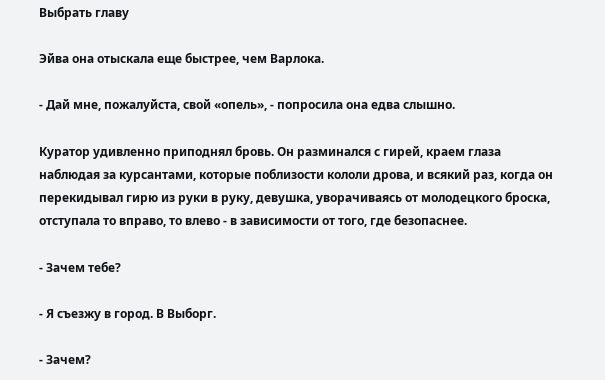Выбрать главу

Эйва она отыскала еще быстрее, чем Варлока.

- Дай мне, пожалуйста, свой «опель», - попросила она едва слышно.

Куратор удивленно приподнял бровь. Он разминался с гирей, краем глаза наблюдая за курсантами, которые поблизости кололи дрова, и всякий раз, когда он перекидывал гирю из руки в руку, девушка, уворачиваясь от молодецкого броска, отступала то вправо, то влево - в зависимости от того, где безопаснее.

- Зачем тебе?

- Я съезжу в город. В Выборг.

- Зачем?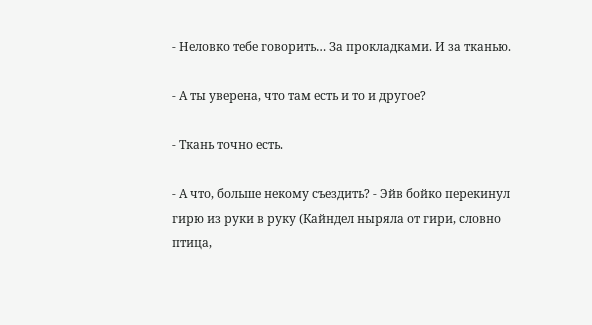- Неловко тебе говорить… За прокладками. И за тканью.

- А ты уверена, что там есть и то и другое?

- Ткань точно есть.

- А что, больше некому съездить? - Эйв бойко перекинул гирю из руки в руку (Кайндел ныряла от гири, словно птица,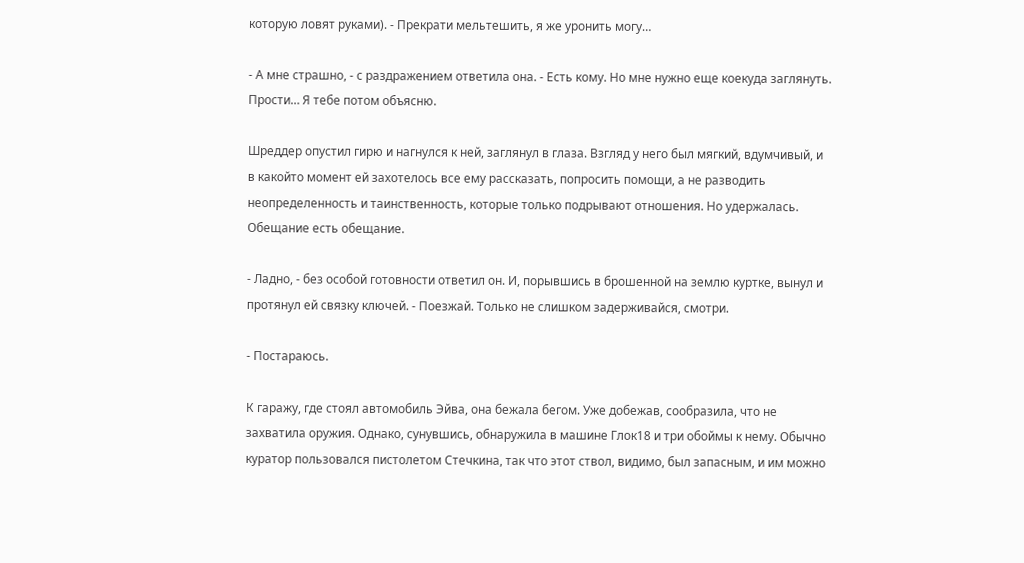которую ловят руками). - Прекрати мельтешить, я же уронить могу…

- А мне страшно, - с раздражением ответила она. - Есть кому. Но мне нужно еще коекуда заглянуть. Прости… Я тебе потом объясню.

Шреддер опустил гирю и нагнулся к ней, заглянул в глаза. Взгляд у него был мягкий, вдумчивый, и в какойто момент ей захотелось все ему рассказать, попросить помощи, а не разводить неопределенность и таинственность, которые только подрывают отношения. Но удержалась. Обещание есть обещание.

- Ладно, - без особой готовности ответил он. И, порывшись в брошенной на землю куртке, вынул и протянул ей связку ключей. - Поезжай. Только не слишком задерживайся, смотри.

- Постараюсь.

К гаражу, где стоял автомобиль Эйва, она бежала бегом. Уже добежав, сообразила, что не захватила оружия. Однако, сунувшись, обнаружила в машине Глок18 и три обоймы к нему. Обычно куратор пользовался пистолетом Стечкина, так что этот ствол, видимо, был запасным, и им можно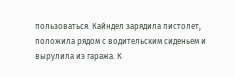пользоваться. Кайндел зарядила пистолет, положила рядом с водительским сиденьем и вырулила из гаража. К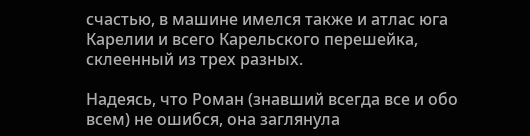счастью, в машине имелся также и атлас юга Карелии и всего Карельского перешейка, склеенный из трех разных.

Надеясь, что Роман (знавший всегда все и обо всем) не ошибся, она заглянула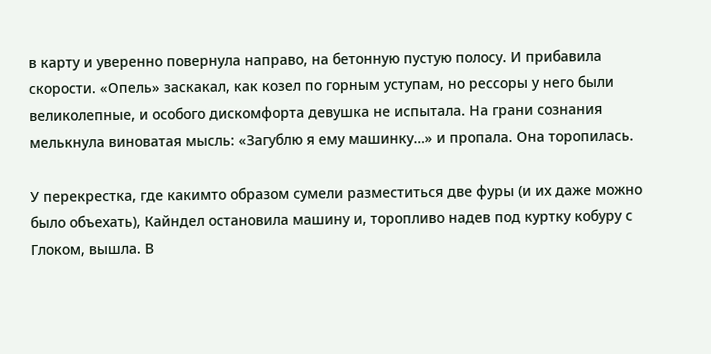в карту и уверенно повернула направо, на бетонную пустую полосу. И прибавила скорости. «Опель» заскакал, как козел по горным уступам, но рессоры у него были великолепные, и особого дискомфорта девушка не испытала. На грани сознания мелькнула виноватая мысль: «Загублю я ему машинку…» и пропала. Она торопилась.

У перекрестка, где какимто образом сумели разместиться две фуры (и их даже можно было объехать), Кайндел остановила машину и, торопливо надев под куртку кобуру с Глоком, вышла. В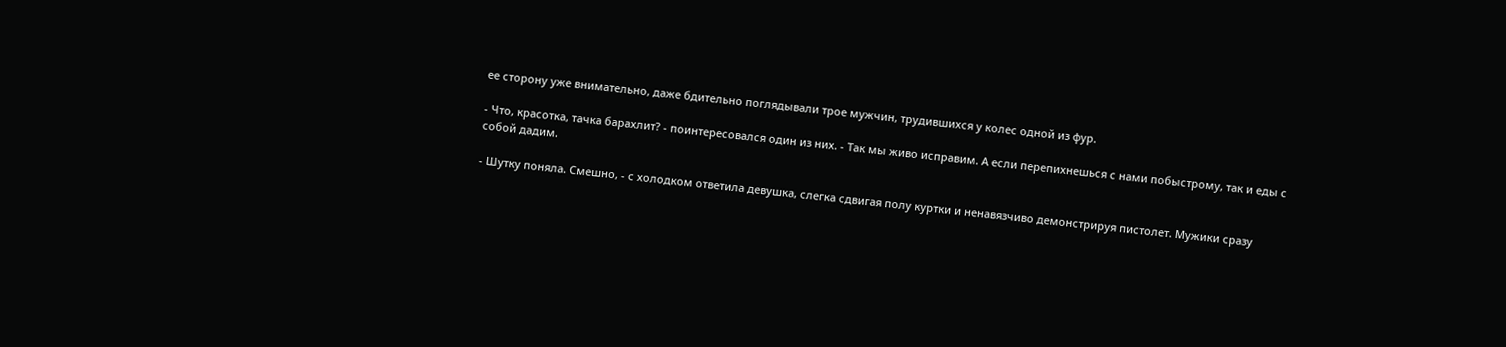ее сторону уже внимательно, даже бдительно поглядывали трое мужчин, трудившихся у колес одной из фур.

- Что, красотка, тачка барахлит? - поинтересовался один из них. - Так мы живо исправим. А если перепихнешься с нами побыстрому, так и еды с собой дадим.

- Шутку поняла. Смешно, - с холодком ответила девушка, слегка сдвигая полу куртки и ненавязчиво демонстрируя пистолет. Мужики сразу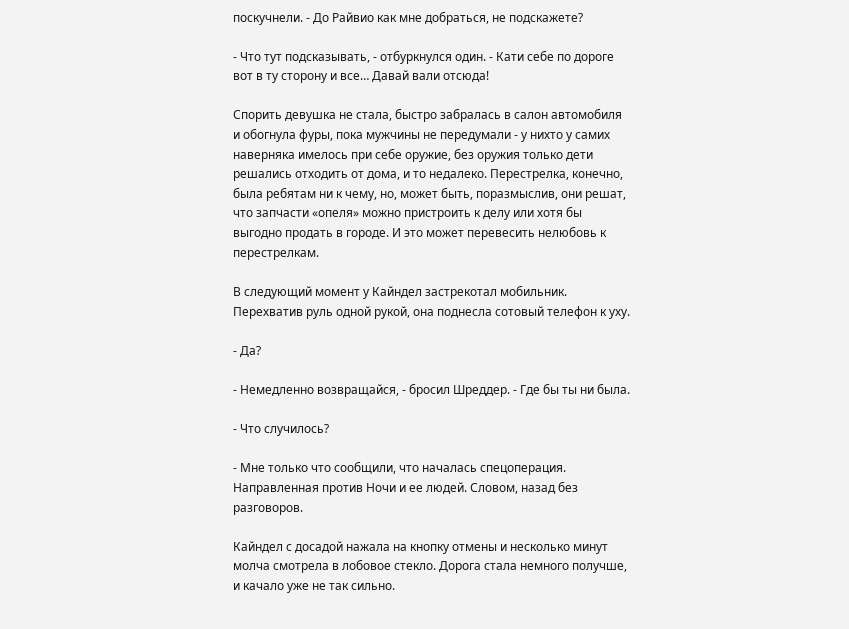поскучнели. - До Райвио как мне добраться, не подскажете?

- Что тут подсказывать, - отбуркнулся один. - Кати себе по дороге вот в ту сторону и все… Давай вали отсюда!

Спорить девушка не стала, быстро забралась в салон автомобиля и обогнула фуры, пока мужчины не передумали - у нихто у самих наверняка имелось при себе оружие, без оружия только дети решались отходить от дома, и то недалеко. Перестрелка, конечно, была ребятам ни к чему, но, может быть, поразмыслив, они решат, что запчасти «опеля» можно пристроить к делу или хотя бы выгодно продать в городе. И это может перевесить нелюбовь к перестрелкам.

В следующий момент у Кайндел застрекотал мобильник. Перехватив руль одной рукой, она поднесла сотовый телефон к уху.

- Да?

- Немедленно возвращайся, - бросил Шреддер. - Где бы ты ни была.

- Что случилось?

- Мне только что сообщили, что началась спецоперация. Направленная против Ночи и ее людей. Словом, назад без разговоров.

Кайндел с досадой нажала на кнопку отмены и несколько минут молча смотрела в лобовое стекло. Дорога стала немного получше, и качало уже не так сильно.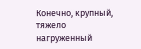Конечно, крупный, тяжело нагруженный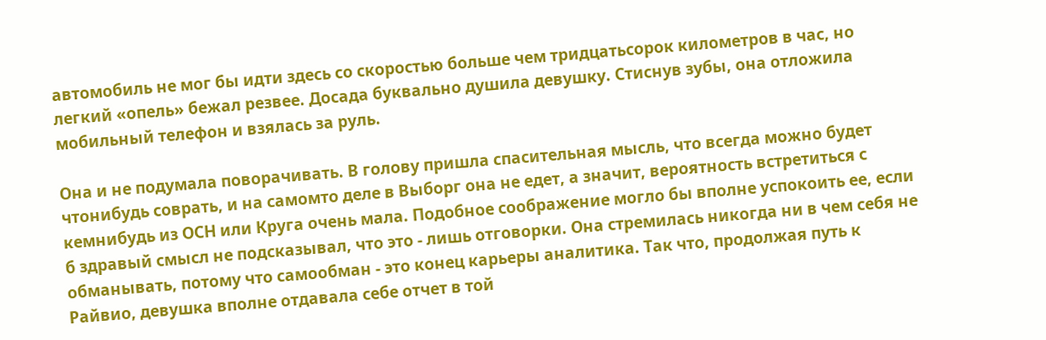автомобиль не мог бы идти здесь со скоростью больше чем тридцатьсорок километров в час, но легкий «опель» бежал резвее. Досада буквально душила девушку. Стиснув зубы, она отложила мобильный телефон и взялась за руль.

Она и не подумала поворачивать. В голову пришла спасительная мысль, что всегда можно будет чтонибудь соврать, и на самомто деле в Выборг она не едет, а значит, вероятность встретиться с кемнибудь из ОСН или Круга очень мала. Подобное соображение могло бы вполне успокоить ее, если б здравый смысл не подсказывал, что это - лишь отговорки. Она стремилась никогда ни в чем себя не обманывать, потому что самообман - это конец карьеры аналитика. Так что, продолжая путь к Райвио, девушка вполне отдавала себе отчет в той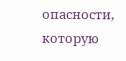опасности, которую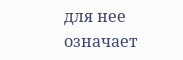для нее означает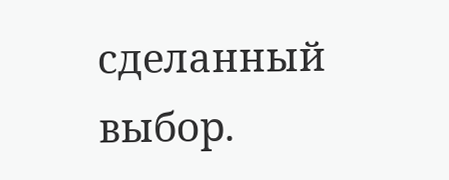сделанный выбор.